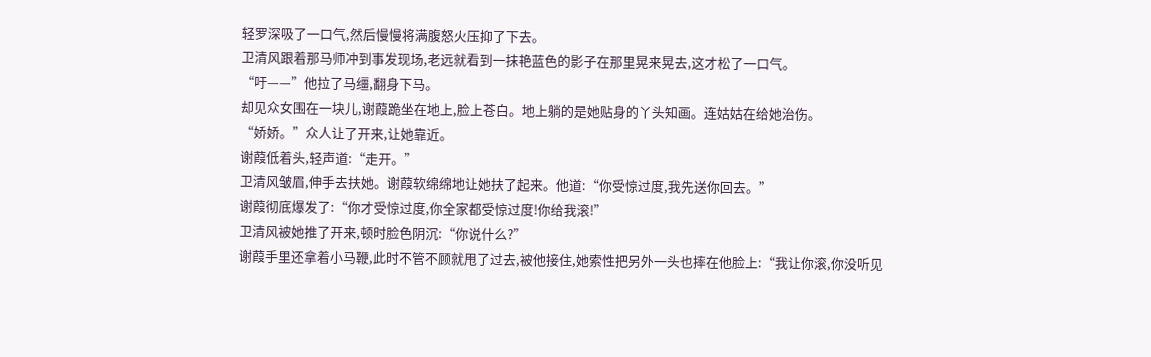轻罗深吸了一口气,然后慢慢将满腹怒火压抑了下去。
卫清风跟着那马师冲到事发现场,老远就看到一抹艳蓝色的影子在那里晃来晃去,这才松了一口气。
“吁——”他拉了马缰,翻身下马。
却见众女围在一块儿,谢葭跪坐在地上,脸上苍白。地上躺的是她贴身的丫头知画。连姑姑在给她治伤。
“娇娇。”众人让了开来,让她靠近。
谢葭低着头,轻声道:“走开。”
卫清风皱眉,伸手去扶她。谢葭软绵绵地让她扶了起来。他道:“你受惊过度,我先送你回去。”
谢葭彻底爆发了:“你才受惊过度,你全家都受惊过度!你给我滚!”
卫清风被她推了开来,顿时脸色阴沉:“你说什么?”
谢葭手里还拿着小马鞭,此时不管不顾就甩了过去,被他接住,她索性把另外一头也摔在他脸上:“我让你滚,你没听见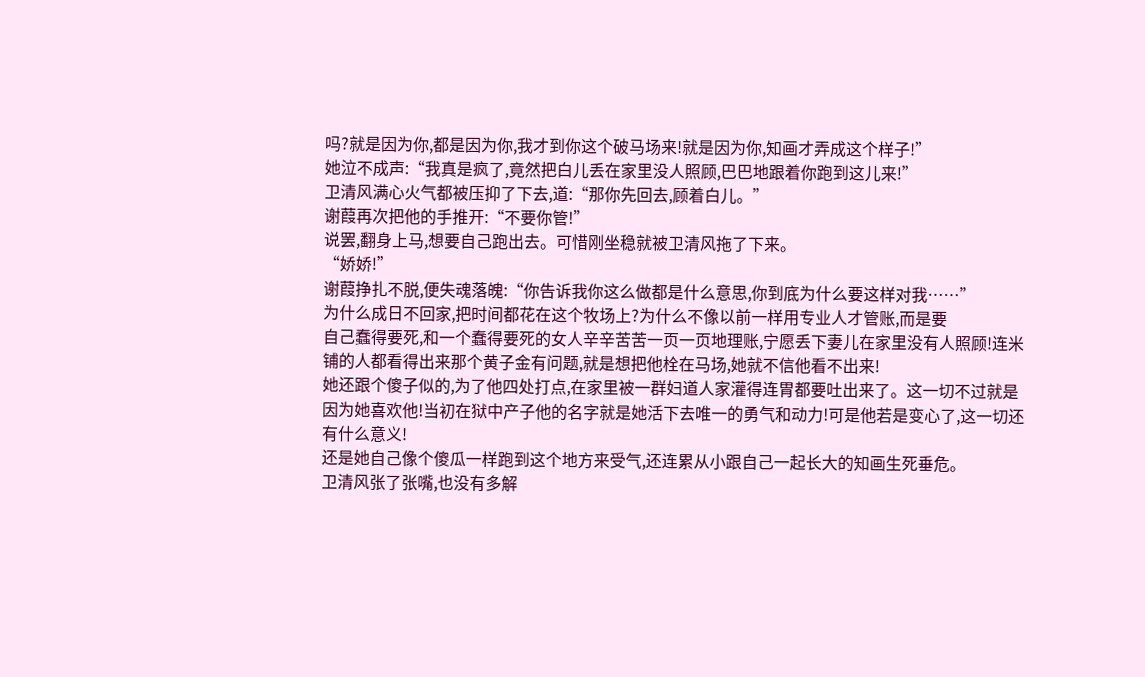吗?就是因为你,都是因为你,我才到你这个破马场来!就是因为你,知画才弄成这个样子!”
她泣不成声:“我真是疯了,竟然把白儿丢在家里没人照顾,巴巴地跟着你跑到这儿来!”
卫清风满心火气都被压抑了下去,道:“那你先回去,顾着白儿。”
谢葭再次把他的手推开:“不要你管!”
说罢,翻身上马,想要自己跑出去。可惜刚坐稳就被卫清风拖了下来。
“娇娇!”
谢葭挣扎不脱,便失魂落魄:“你告诉我你这么做都是什么意思,你到底为什么要这样对我……”
为什么成日不回家,把时间都花在这个牧场上?为什么不像以前一样用专业人才管账,而是要
自己蠢得要死,和一个蠢得要死的女人辛辛苦苦一页一页地理账,宁愿丢下妻儿在家里没有人照顾!连米铺的人都看得出来那个黄子金有问题,就是想把他栓在马场,她就不信他看不出来!
她还跟个傻子似的,为了他四处打点,在家里被一群妇道人家灌得连胃都要吐出来了。这一切不过就是因为她喜欢他!当初在狱中产子他的名字就是她活下去唯一的勇气和动力!可是他若是变心了,这一切还有什么意义!
还是她自己像个傻瓜一样跑到这个地方来受气,还连累从小跟自己一起长大的知画生死垂危。
卫清风张了张嘴,也没有多解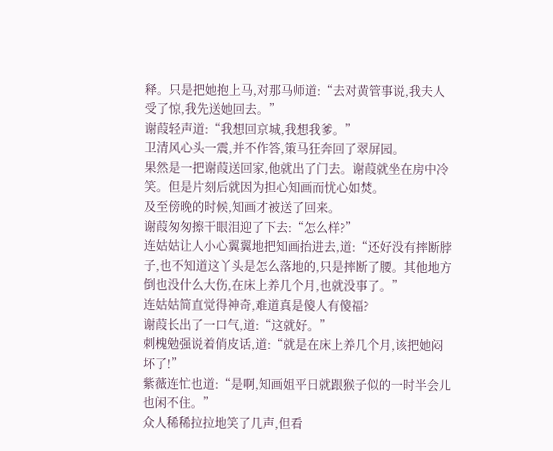释。只是把她抱上马,对那马师道:“去对黄管事说,我夫人受了惊,我先送她回去。”
谢葭轻声道:“我想回京城,我想我爹。”
卫清风心头一震,并不作答,策马狂奔回了翠屏园。
果然是一把谢葭送回家,他就出了门去。谢葭就坐在房中冷笑。但是片刻后就因为担心知画而忧心如焚。
及至傍晚的时候,知画才被送了回来。
谢葭匆匆擦干眼泪迎了下去:“怎么样?”
连姑姑让人小心翼翼地把知画抬进去,道:“还好没有摔断脖子,也不知道这丫头是怎么落地的,只是摔断了腰。其他地方倒也没什么大伤,在床上养几个月,也就没事了。”
连姑姑简直觉得神奇,难道真是傻人有傻福?
谢葭长出了一口气,道:“这就好。”
刺槐勉强说着俏皮话,道:“就是在床上养几个月,该把她闷坏了!”
紫薇连忙也道:“是啊,知画姐平日就跟猴子似的一时半会儿也闲不住。”
众人稀稀拉拉地笑了几声,但看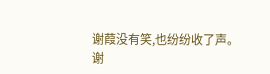谢葭没有笑,也纷纷收了声。
谢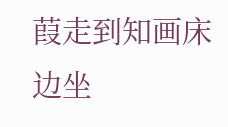葭走到知画床边坐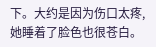下。大约是因为伤口太疼,她睡着了脸色也很苍白。